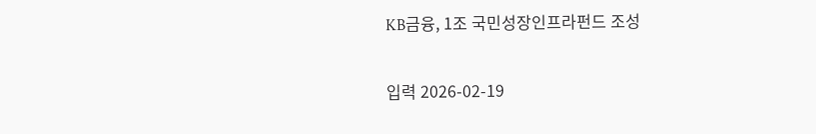KB금융, 1조 국민성장인프라펀드 조성

입력 2026-02-19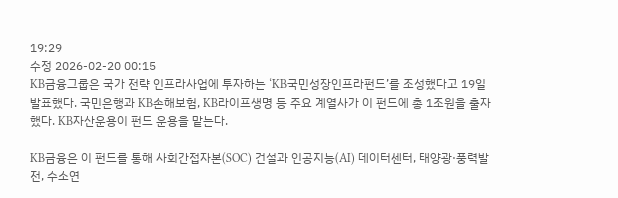19:29
수정 2026-02-20 00:15
KB금융그룹은 국가 전략 인프라사업에 투자하는 ‘KB국민성장인프라펀드’를 조성했다고 19일 발표했다. 국민은행과 KB손해보험, KB라이프생명 등 주요 계열사가 이 펀드에 총 1조원을 출자했다. KB자산운용이 펀드 운용을 맡는다.

KB금융은 이 펀드를 통해 사회간접자본(SOC) 건설과 인공지능(AI) 데이터센터, 태양광·풍력발전, 수소연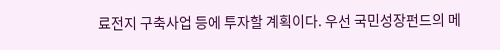료전지 구축사업 등에 투자할 계획이다. 우선 국민성장펀드의 메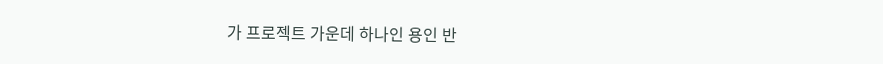가 프로젝트 가운데 하나인 용인 반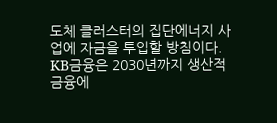도체 클러스터의 집단에너지 사업에 자금을 투입할 방침이다. KB금융은 2030년까지 생산적 금융에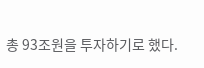총 93조원을 투자하기로 했다.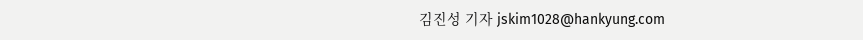김진성 기자 jskim1028@hankyung.com